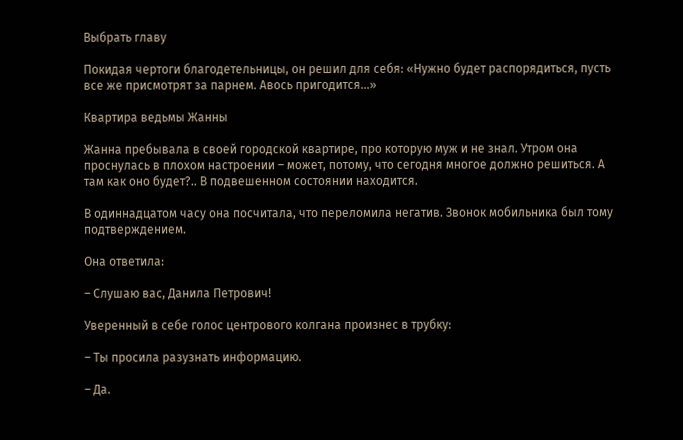Выбрать главу

Покидая чертоги благодетельницы, он решил для себя: «Нужно будет распорядиться, пусть все же присмотрят за парнем. Авось пригодится…»

Квартира ведьмы Жанны

Жанна пребывала в своей городской квартире, про которую муж и не знал. Утром она проснулась в плохом настроении – может, потому, что сегодня многое должно решиться. А там как оно будет?.. В подвешенном состоянии находится.

В одиннадцатом часу она посчитала, что переломила негатив. Звонок мобильника был тому подтверждением.

Она ответила:

– Слушаю вас, Данила Петрович!

Уверенный в себе голос центрового колгана произнес в трубку:

– Ты просила разузнать информацию.

– Да.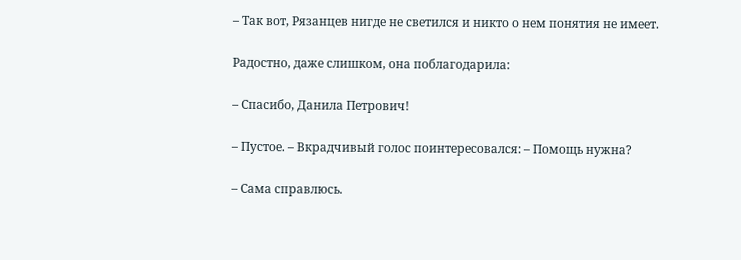– Так вот, Рязанцев нигде не светился и никто о нем понятия не имеет.

Радостно, даже слишком, она поблагодарила:

– Спасибо, Данила Петрович!

– Пустое. – Вкрадчивый голос поинтересовался: – Помощь нужна?

– Сама справлюсь.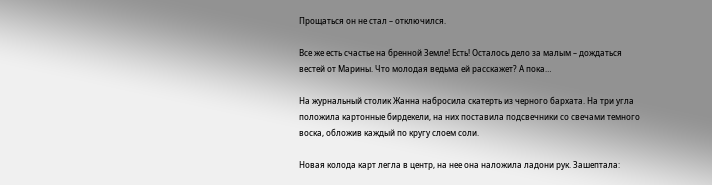Прощаться он не стал – отключился.

Все же есть счастье на бренной Земле! Есть! Осталось дело за малым – дождаться вестей от Марины. Что молодая ведьма ей расскажет? А пока…

На журнальный столик Жанна набросила скатерть из черного бархата. На три угла положила картонные бирдекели, на них поставила подсвечники со свечами темного воска, обложив каждый по кругу слоем соли.

Новая колода карт легла в центр, на нее она наложила ладони рук. Зашептала: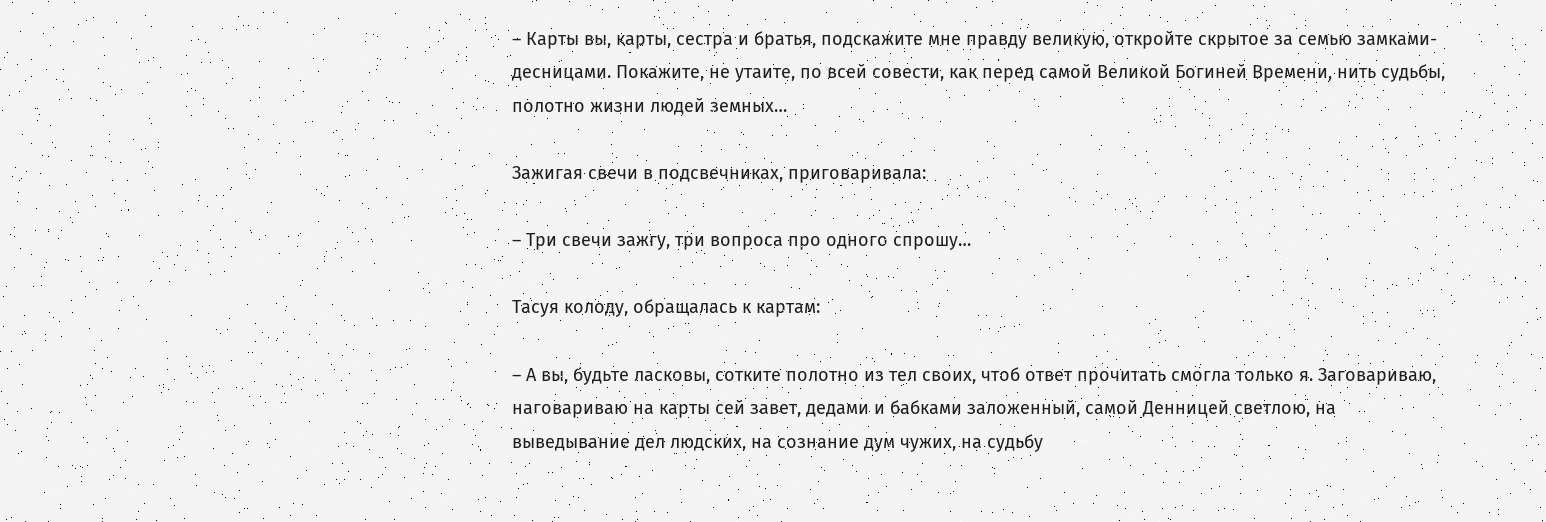– Карты вы, карты, сестра и братья, подскажите мне правду великую, откройте скрытое за семью замками-десницами. Покажите, не утаите, по всей совести, как перед самой Великой Богиней Времени, нить судьбы, полотно жизни людей земных…

Зажигая свечи в подсвечниках, приговаривала:

– Три свечи зажгу, три вопроса про одного спрошу…

Тасуя колоду, обращалась к картам:

– А вы, будьте ласковы, сотките полотно из тел своих, чтоб ответ прочитать смогла только я. Заговариваю, наговариваю на карты сей завет, дедами и бабками заложенный, самой Денницей светлою, на выведывание дел людских, на сознание дум чужих, на судьбу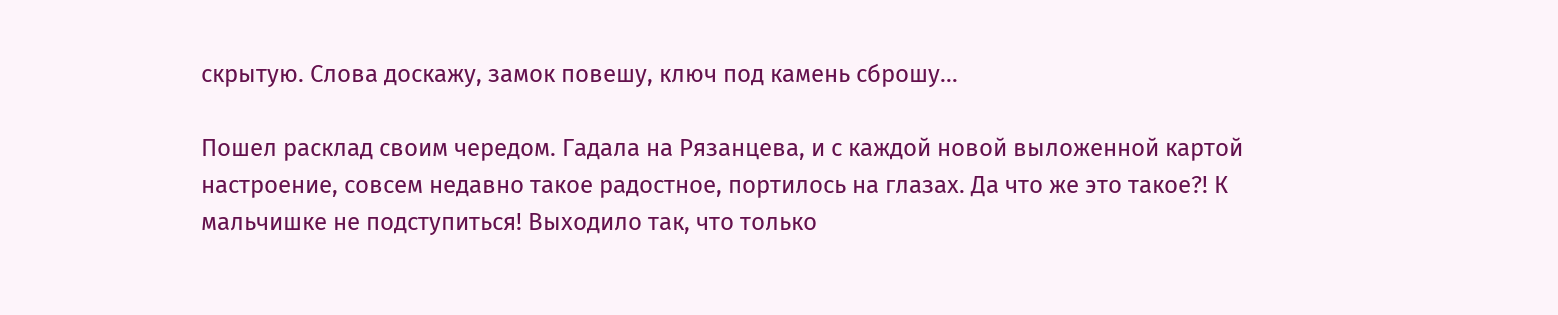скрытую. Слова доскажу, замок повешу, ключ под камень сброшу…

Пошел расклад своим чередом. Гадала на Рязанцева, и с каждой новой выложенной картой настроение, совсем недавно такое радостное, портилось на глазах. Да что же это такое?! К мальчишке не подступиться! Выходило так, что только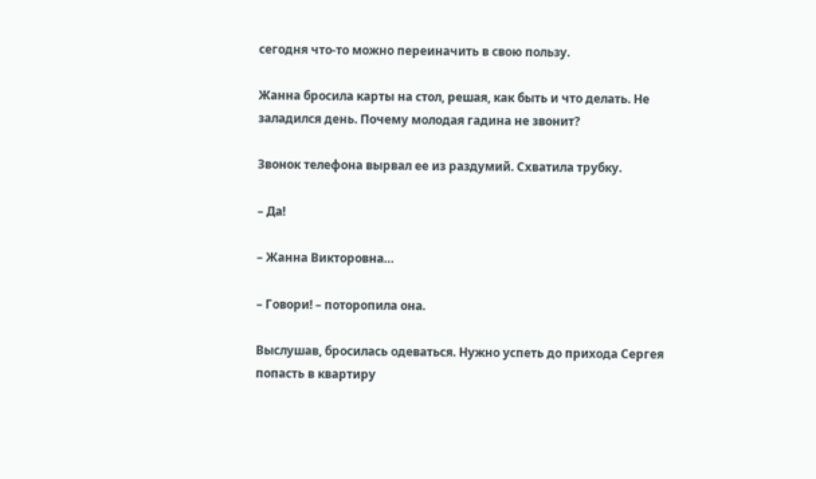сегодня что-то можно переиначить в свою пользу.

Жанна бросила карты на стол, решая, как быть и что делать. Не заладился день. Почему молодая гадина не звонит?

Звонок телефона вырвал ее из раздумий. Схватила трубку.

– Да!

– Жанна Викторовна…

– Говори! – поторопила она.

Выслушав, бросилась одеваться. Нужно успеть до прихода Сергея попасть в квартиру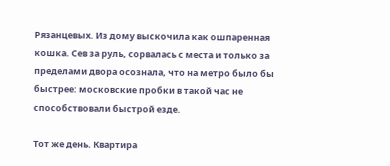Рязанцевых. Из дому выскочила как ошпаренная кошка. Сев за руль, сорвалась с места и только за пределами двора осознала, что на метро было бы быстрее: московские пробки в такой час не способствовали быстрой езде.

Тот же день. Квартира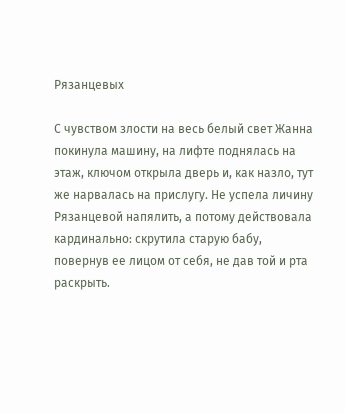Рязанцевых

С чувством злости на весь белый свет Жанна покинула машину, на лифте поднялась на этаж, ключом открыла дверь и, как назло, тут же нарвалась на прислугу. Не успела личину Рязанцевой напялить, а потому действовала кардинально: скрутила старую бабу, повернув ее лицом от себя, не дав той и рта раскрыть.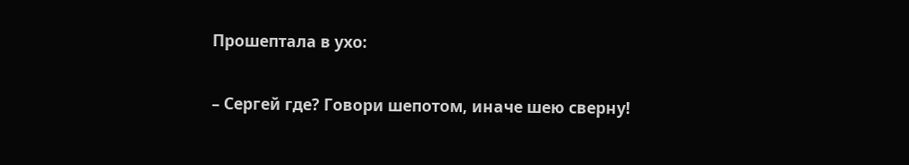Прошептала в ухо:

– Сергей где? Говори шепотом, иначе шею сверну!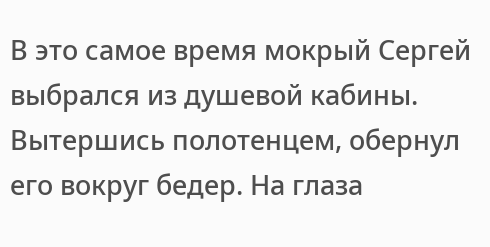В это самое время мокрый Сергей выбрался из душевой кабины. Вытершись полотенцем, обернул его вокруг бедер. На глаза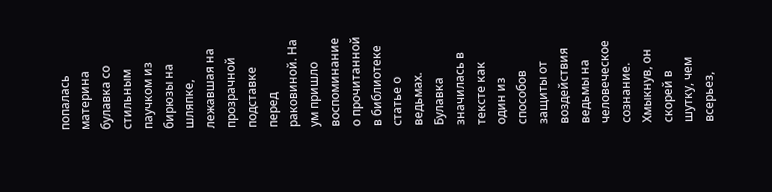попалась материна булавка со стильным паучком из бирюзы на шляпке, лежавшая на прозрачной подставке перед раковиной. На ум пришло воспоминание о прочитанной в библиотеке статье о ведьмах. Булавка значилась в тексте как один из способов защиты от воздействия ведьмы на человеческое сознание. Хмыкнув, он скорей в шутку, чем всерьез,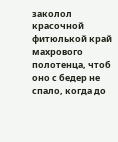заколол красочной фитюлькой край махрового полотенца, чтоб оно с бедер не спало, когда до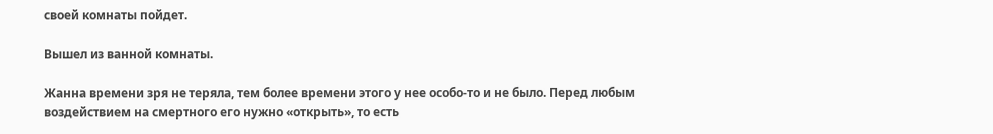своей комнаты пойдет.

Вышел из ванной комнаты.

Жанна времени зря не теряла, тем более времени этого у нее особо-то и не было. Перед любым воздействием на смертного его нужно «открыть», то есть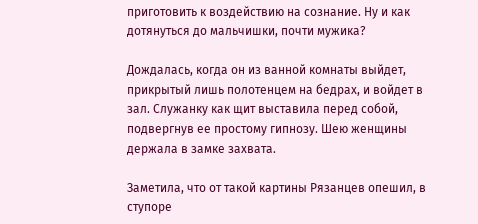приготовить к воздействию на сознание. Ну и как дотянуться до мальчишки, почти мужика?

Дождалась, когда он из ванной комнаты выйдет, прикрытый лишь полотенцем на бедрах, и войдет в зал. Служанку как щит выставила перед собой, подвергнув ее простому гипнозу. Шею женщины держала в замке захвата.

Заметила, что от такой картины Рязанцев опешил, в ступоре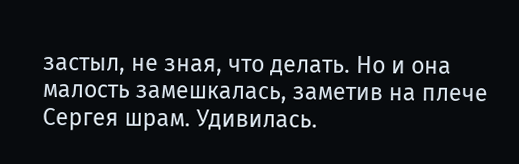застыл, не зная, что делать. Но и она малость замешкалась, заметив на плече Сергея шрам. Удивилась.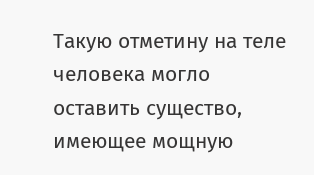Такую отметину на теле человека могло оставить существо, имеющее мощную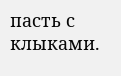пасть с клыками.